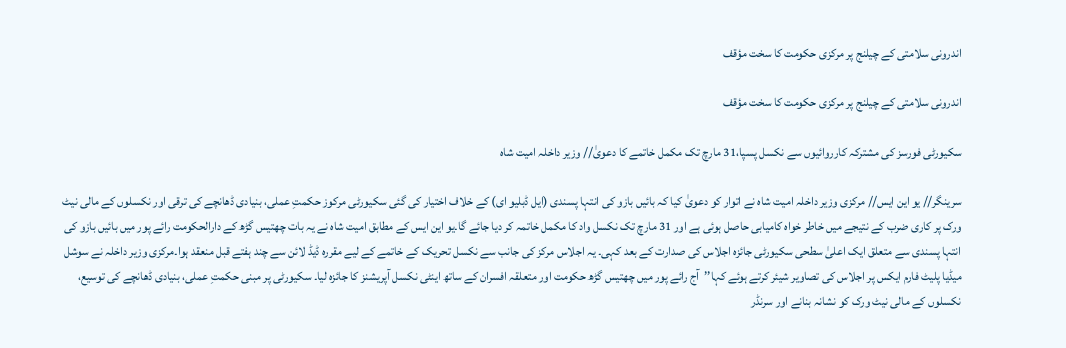اندرونی سلامتی کے چیلنج پر مرکزی حکومت کا سخت مؤقف

اندرونی سلامتی کے چیلنج پر مرکزی حکومت کا سخت مؤقف

سکیورٹی فورسز کی مشترکہ کارروائیوں سے نکسل پسپا،31 مارچ تک مکمل خاتمے کا دعویٰ// وزیر داخلہ امیت شاہ

سرینگر// یو این ایس// مرکزی وزیر داخلہ امیت شاہ نے اتوار کو دعویٰ کیا کہ بائیں بازو کی انتہا پسندی (ایل ڈبلیو ای) کے خلاف اختیار کی گئی سکیورٹی مرکوز حکمتِ عملی، بنیادی ڈھانچے کی ترقی اور نکسلوں کے مالی نیٹ ورک پر کاری ضرب کے نتیجے میں خاطر خواہ کامیابی حاصل ہوئی ہے اور 31 مارچ تک نکسل واد کا مکمل خاتمہ کر دیا جائے گا۔یو این ایس کے مطابق امیت شاہ نے یہ بات چھتیس گڑھ کے دارالحکومت رائے پور میں بائیں بازو کی انتہا پسندی سے متعلق ایک اعلیٰ سطحی سکیورٹی جائزہ اجلاس کی صدارت کے بعد کہی۔ یہ اجلاس مرکز کی جانب سے نکسل تحریک کے خاتمے کے لیے مقررہ ڈیڈ لائن سے چند ہفتے قبل منعقد ہوا۔مرکزی وزیر داخلہ نے سوشل میڈیا پلیٹ فارم ایکس پر اجلاس کی تصاویر شیئر کرتے ہوئے کہا’’آج رائے پور میں چھتیس گڑھ حکومت اور متعلقہ افسران کے ساتھ اینٹی نکسل آپریشنز کا جائزہ لیا۔ سکیورٹی پر مبنی حکمتِ عملی، بنیادی ڈھانچے کی توسیع، نکسلوں کے مالی نیٹ ورک کو نشانہ بنانے اور سرنڈر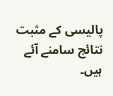پالیسی کے مثبت نتائج سامنے آئے ہیں۔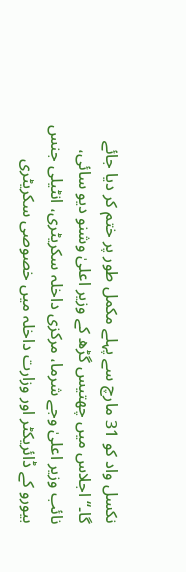نکسل واد کو 31 مارچ سے پہلے مکمل طور پر ختم کر دیا جائے گا۔‘‘ اجلاس میں چھتیس گڑھ کے وزیر اعلیٰ وشنو دیو سائی، نائب وزیر اعلیٰ وجے شرما، مرکزی داخلہ سکریٹری، انٹیلی جنس بیورو کے ڈائریکٹر اور وزارت داخلہ میں خصوصی سکریٹری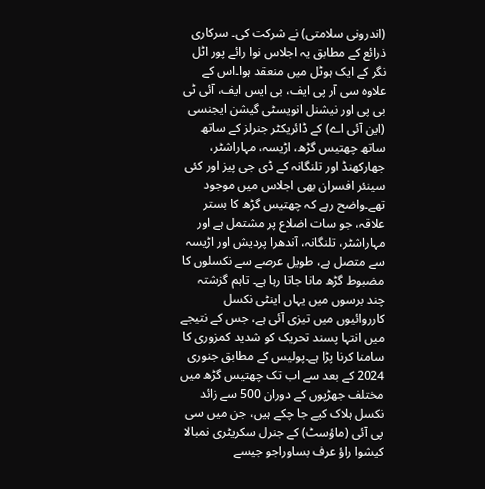(اندرونی سلامتی) نے شرکت کی۔ سرکاری ذرائع کے مطابق یہ اجلاس نوا رائے پور اٹل نگر کے ایک ہوٹل میں منعقد ہوا۔اس کے علاوہ سی آر پی ایف، بی ایس ایف، آئی ٹی بی پی اور نیشنل انویسٹی گیشن ایجنسی (این آئی اے) کے ڈائریکٹر جنرلز کے ساتھ ساتھ چھتیس گڑھ، اڑیسہ، مہاراشٹر، جھارکھنڈ اور تلنگانہ کے ڈی جی پیز اور کئی سینئر افسران بھی اجلاس میں موجود تھے۔واضح رہے کہ چھتیس گڑھ کا بستر علاقہ، جو سات اضلاع پر مشتمل ہے اور مہاراشٹر، تلنگانہ، آندھرا پردیش اور اڑیسہ سے متصل ہے، طویل عرصے سے نکسلوں کا مضبوط گڑھ مانا جاتا رہا ہے۔ تاہم گزشتہ چند برسوں میں یہاں اینٹی نکسل کارروائیوں میں تیزی آئی ہے، جس کے نتیجے میں انتہا پسند تحریک کو شدید کمزوری کا سامنا کرنا پڑا ہے۔پولیس کے مطابق جنوری 2024 کے بعد سے اب تک چھتیس گڑھ میں مختلف جھڑپوں کے دوران 500 سے زائد نکسل ہلاک کیے جا چکے ہیں، جن میں سی پی آئی (ماؤسٹ) کے جنرل سکریٹری نمبالا کیشوا راؤ عرف بساوراجو جیسے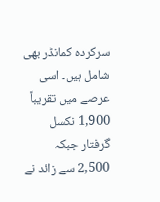سرکردہ کمانڈر بھی شامل ہیں۔ اسی عرصے میں تقریباً 1,900 نکسل گرفتار جبکہ 2,500 سے زائد نے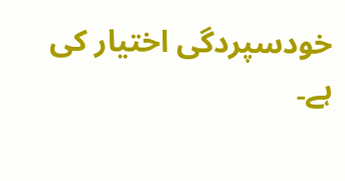خودسپردگی اختیار کی ہے۔